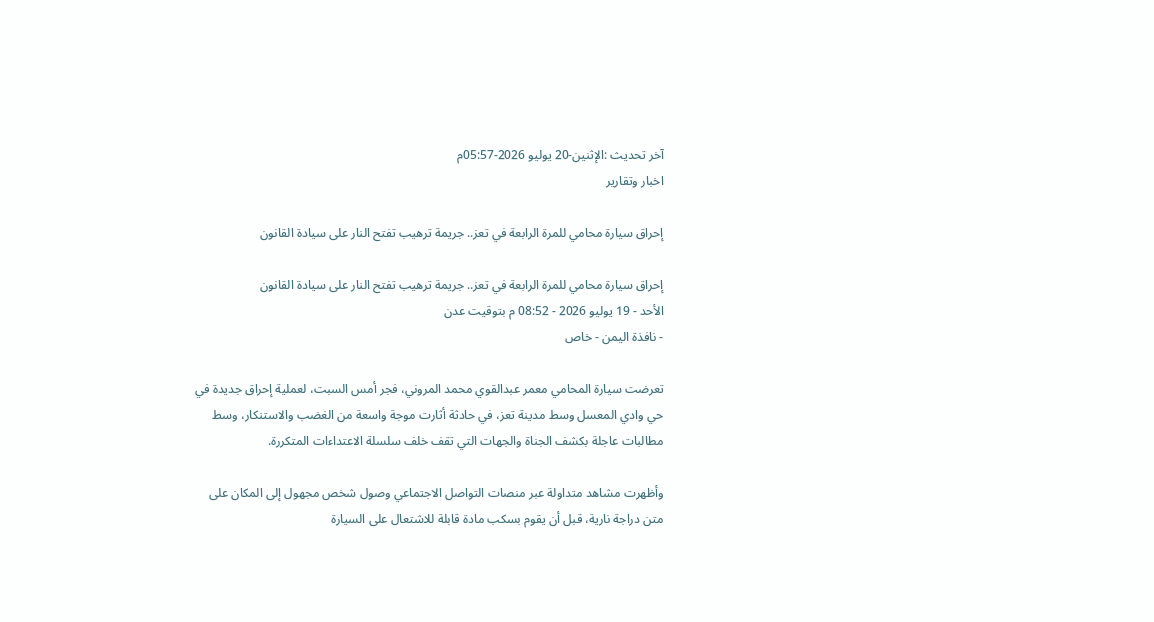آخر تحديث :الإثنين-20 يوليو 2026-05:57م
اخبار وتقارير

إحراق سيارة محامي للمرة الرابعة في تعز.. جريمة ترهيب تفتح النار على سيادة القانون

إحراق سيارة محامي للمرة الرابعة في تعز.. جريمة ترهيب تفتح النار على سيادة القانون
الأحد - 19 يوليو 2026 - 08:52 م بتوقيت عدن
- نافذة اليمن - خاص

تعرضت سيارة المحامي معمر عبدالقوي محمد المروني، فجر أمس السبت، لعملية إحراق جديدة في حي وادي المعسل وسط مدينة تعز، في حادثة أثارت موجة واسعة من الغضب والاستنكار، وسط مطالبات عاجلة بكشف الجناة والجهات التي تقف خلف سلسلة الاعتداءات المتكررة.

وأظهرت مشاهد متداولة عبر منصات التواصل الاجتماعي وصول شخص مجهول إلى المكان على متن دراجة نارية، قبل أن يقوم بسكب مادة قابلة للاشتعال على السيارة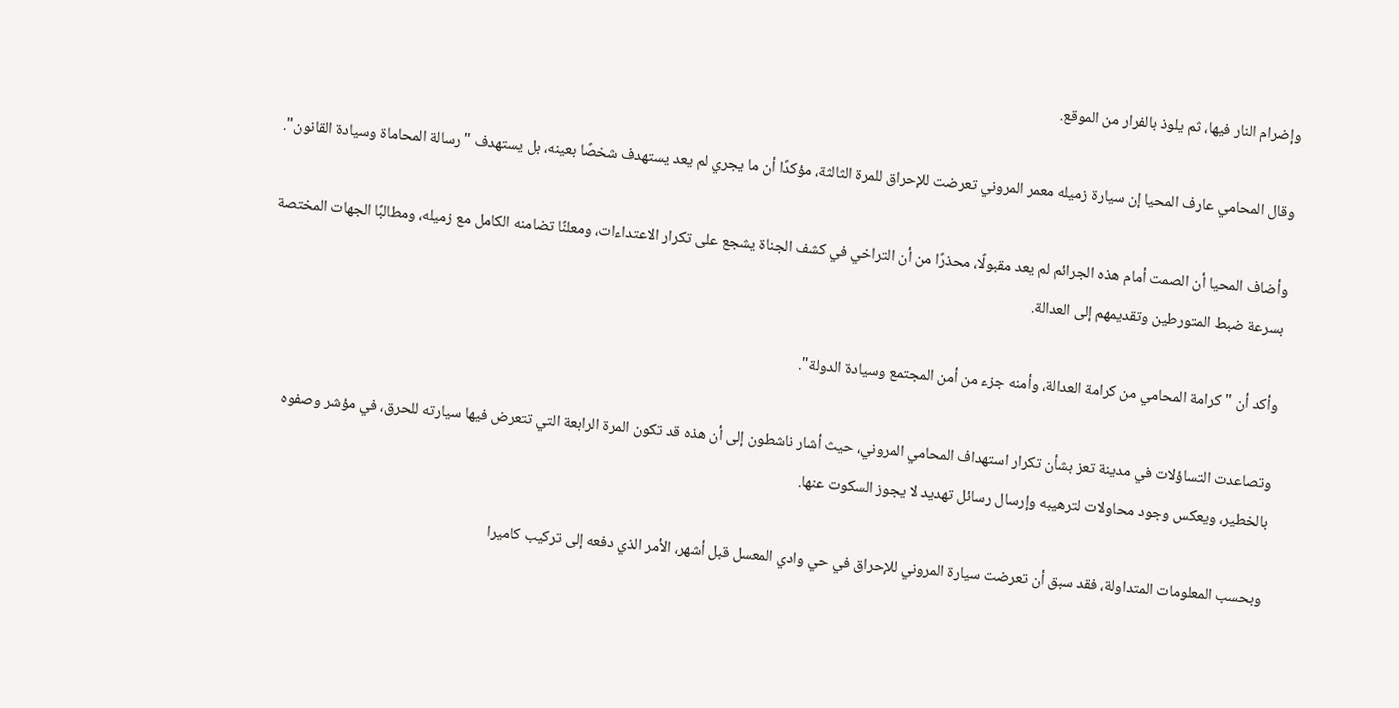وإضرام النار فيها، ثم يلوذ بالفرار من الموقع.

وقال المحامي عارف المحيا إن سيارة زميله معمر المروني تعرضت للإحراق للمرة الثالثة، مؤكدًا أن ما يجري لم يعد يستهدف شخصًا بعينه، بل يستهدف "رسالة المحاماة وسيادة القانون".

وأضاف المحيا أن الصمت أمام هذه الجرائم لم يعد مقبولًا، محذرًا من أن التراخي في كشف الجناة يشجع على تكرار الاعتداءات، ومعلنًا تضامنه الكامل مع زميله، ومطالبًا الجهات المختصة بسرعة ضبط المتورطين وتقديمهم إلى العدالة.

وأكد أن "كرامة المحامي من كرامة العدالة، وأمنه جزء من أمن المجتمع وسيادة الدولة".

وتصاعدت التساؤلات في مدينة تعز بشأن تكرار استهداف المحامي المروني، حيث أشار ناشطون إلى أن هذه قد تكون المرة الرابعة التي تتعرض فيها سيارته للحرق، في مؤشر وصفوه بالخطير، ويعكس وجود محاولات لترهيبه وإرسال رسائل تهديد لا يجوز السكوت عنها.

وبحسب المعلومات المتداولة، فقد سبق أن تعرضت سيارة المروني للإحراق في حي وادي المعسل قبل أشهر، الأمر الذي دفعه إلى تركيب كاميرا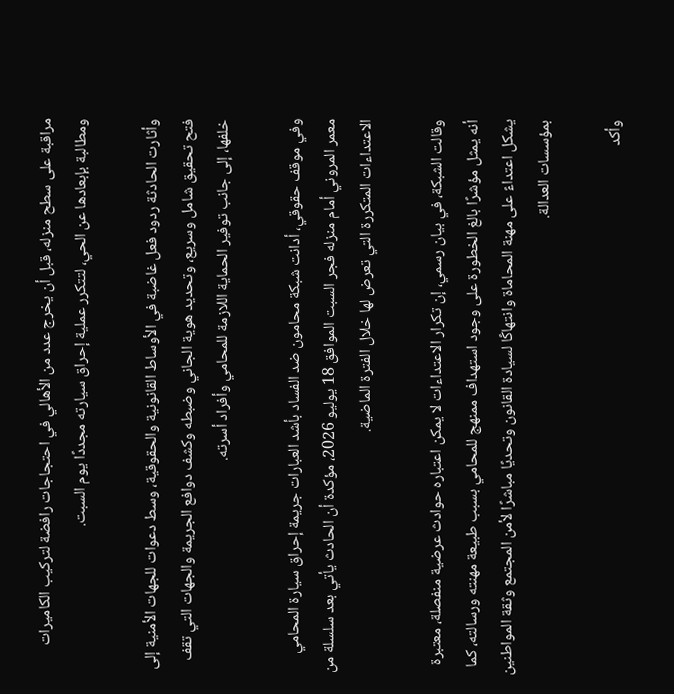مراقبة على سطح منزله، قبل أن يخرج عدد من الأهالي في احتجاجات رافضة لتركيب الكاميرات ومطالبة بإبعادها عن الحي، لتتكرر عملية إحراق سيارته مجددًا يوم السبت.

وأثارت الحادثة ردود فعل غاضبة في الأوساط القانونية والحقوقية، وسط دعوات للجهات الأمنية إلى فتح تحقيق شامل وسريع، وتحديد هوية الجاني وضبطه وكشف دوافع الجريمة والجهات التي تقف خلفها، إلى جانب توفير الحماية اللازمة للمحامي وأفراد أسرته.

وفي موقف حقوقي، أدانت شبكة محامون ضد الفساد بأشد العبارات جريمة إحراق سيارة المحامي معمر المروني أمام منزله فجر السبت الموافق 18 يوليو 2026، مؤكدة أن الحادث يأتي بعد سلسلة من الاعتداءات المتكررة التي تعرض لها خلال الفترة الماضية.

وقالت الشبكة، في بيان رسمي، إن تكرار الاعتداءات لا يمكن اعتباره حوادث عرضية منفصلة، معتبرة أنه يمثل مؤشرًا بالغ الخطورة على وجود استهداف ممنهج للمحامي بسبب طبيعة مهنته ورسالته، كما يشكل اعتداءً على مهنة المحاماة وانتهاكًا لسيادة القانون وتحديًا مباشرًا لأمن المجتمع وثقة المواطنين بمؤسسات العدالة.

وأكد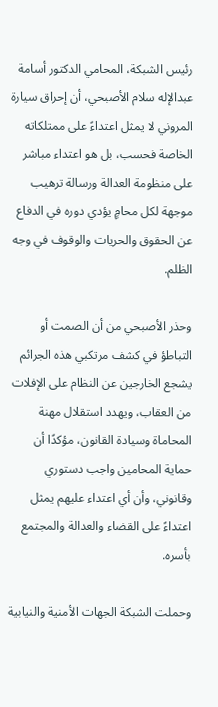رئيس الشبكة، المحامي الدكتور أسامة عبدالإله سلام الأصبحي، أن إحراق سيارة المروني لا يمثل اعتداءً على ممتلكاته الخاصة فحسب، بل هو اعتداء مباشر على منظومة العدالة ورسالة ترهيب موجهة لكل محامٍ يؤدي دوره في الدفاع عن الحقوق والحريات والوقوف في وجه الظلم.

وحذر الأصبحي من أن الصمت أو التباطؤ في كشف مرتكبي هذه الجرائم يشجع الخارجين عن النظام على الإفلات من العقاب، ويهدد استقلال مهنة المحاماة وسيادة القانون، مؤكدًا أن حماية المحامين واجب دستوري وقانوني، وأن أي اعتداء عليهم يمثل اعتداءً على القضاء والعدالة والمجتمع بأسره.

وحملت الشبكة الجهات الأمنية والنيابية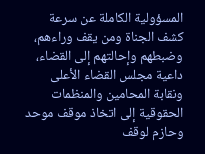المسؤولية الكاملة عن سرعة كشف الجناة ومن يقف وراءهم، وضبطهم وإحالتهم إلى القضاء، داعية مجلس القضاء الأعلى ونقابة المحامين والمنظمات الحقوقية إلى اتخاذ موقف موحد وحازم لوقف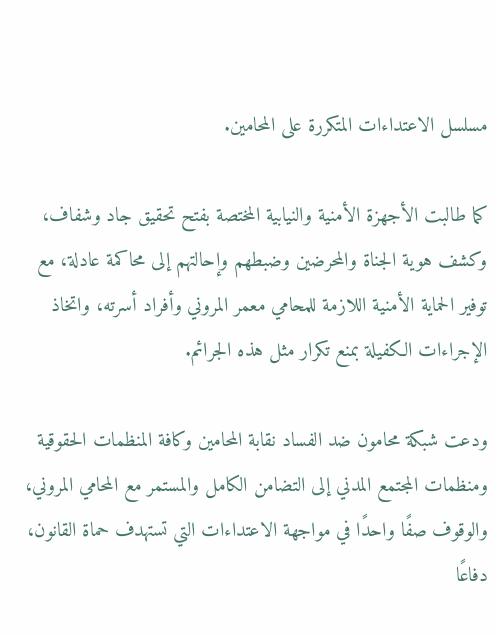مسلسل الاعتداءات المتكررة على المحامين.

كما طالبت الأجهزة الأمنية والنيابية المختصة بفتح تحقيق جاد وشفاف، وكشف هوية الجناة والمحرضين وضبطهم وإحالتهم إلى محاكمة عادلة، مع توفير الحماية الأمنية اللازمة للمحامي معمر المروني وأفراد أسرته، واتخاذ الإجراءات الكفيلة بمنع تكرار مثل هذه الجرائم.

ودعت شبكة محامون ضد الفساد نقابة المحامين وكافة المنظمات الحقوقية ومنظمات المجتمع المدني إلى التضامن الكامل والمستمر مع المحامي المروني، والوقوف صفًا واحدًا في مواجهة الاعتداءات التي تستهدف حماة القانون، دفاعًا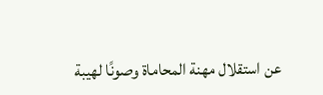عن استقلال مهنة المحاماة وصونًا لهيبة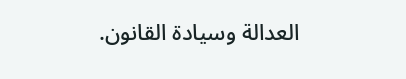العدالة وسيادة القانون.